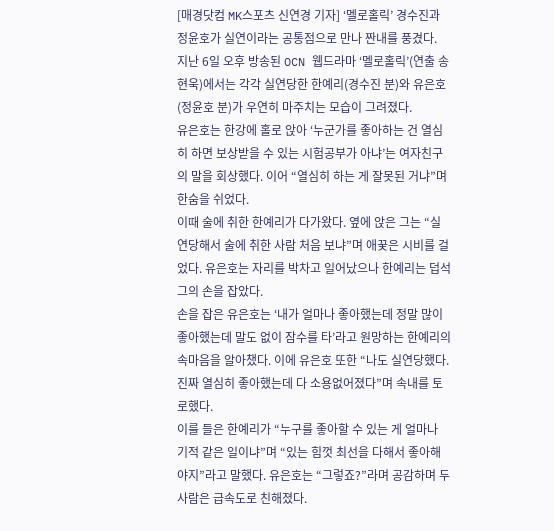[매경닷컴 MK스포츠 신연경 기자] ‘멜로홀릭’ 경수진과 정윤호가 실연이라는 공통점으로 만나 짠내를 풍겼다.
지난 6일 오후 방송된 OCN 웹드라마 ‘멜로홀릭’(연출 송현욱)에서는 각각 실연당한 한예리(경수진 분)와 유은호(정윤호 분)가 우연히 마주치는 모습이 그려졌다.
유은호는 한강에 홀로 앉아 ‘누군가를 좋아하는 건 열심히 하면 보상받을 수 있는 시험공부가 아냐’는 여자친구의 말을 회상했다. 이어 “열심히 하는 게 잘못된 거냐”며 한숨을 쉬었다.
이때 술에 취한 한예리가 다가왔다. 옆에 앉은 그는 “실연당해서 술에 취한 사람 처음 보냐”며 애꿎은 시비를 걸었다. 유은호는 자리를 박차고 일어났으나 한예리는 덥석 그의 손을 잡았다.
손을 잡은 유은호는 ‘내가 얼마나 좋아했는데 정말 많이 좋아했는데 말도 없이 잠수를 타’라고 원망하는 한예리의 속마음을 알아챘다. 이에 유은호 또한 “나도 실연당했다. 진짜 열심히 좋아했는데 다 소용없어졌다”며 속내를 토로했다.
이를 들은 한예리가 “누구를 좋아할 수 있는 게 얼마나 기적 같은 일이냐”며 “있는 힘껏 최선을 다해서 좋아해야지”라고 말했다. 유은호는 “그렇죠?”라며 공감하며 두 사람은 급속도로 친해졌다.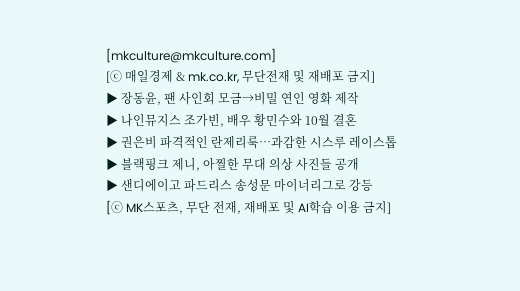[mkculture@mkculture.com]
[ⓒ 매일경제 & mk.co.kr, 무단전재 및 재배포 금지]
▶ 장동윤, 팬 사인회 모금→비밀 연인 영화 제작
▶ 나인뮤지스 조가빈, 배우 황민수와 10월 결혼
▶ 권은비 파격적인 란제리룩…과감한 시스루 레이스톱
▶ 블랙핑크 제니, 아찔한 무대 의상 사진들 공개
▶ 샌디에이고 파드리스 송성문 마이너리그로 강등
[ⓒ MK스포츠, 무단 전재, 재배포 및 AI학습 이용 금지]